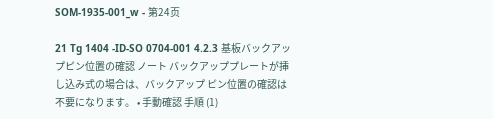SOM-1935-001_w - 第24页

21 Tg 1404 -ID-SO 0704-001 4.2.3 基板バックアップピン位置の確認 ノート バックアッププレートが挿し込み式の場合は、バックアップ ピン位置の確認は不要になります。 • 手動確認 手順 (1)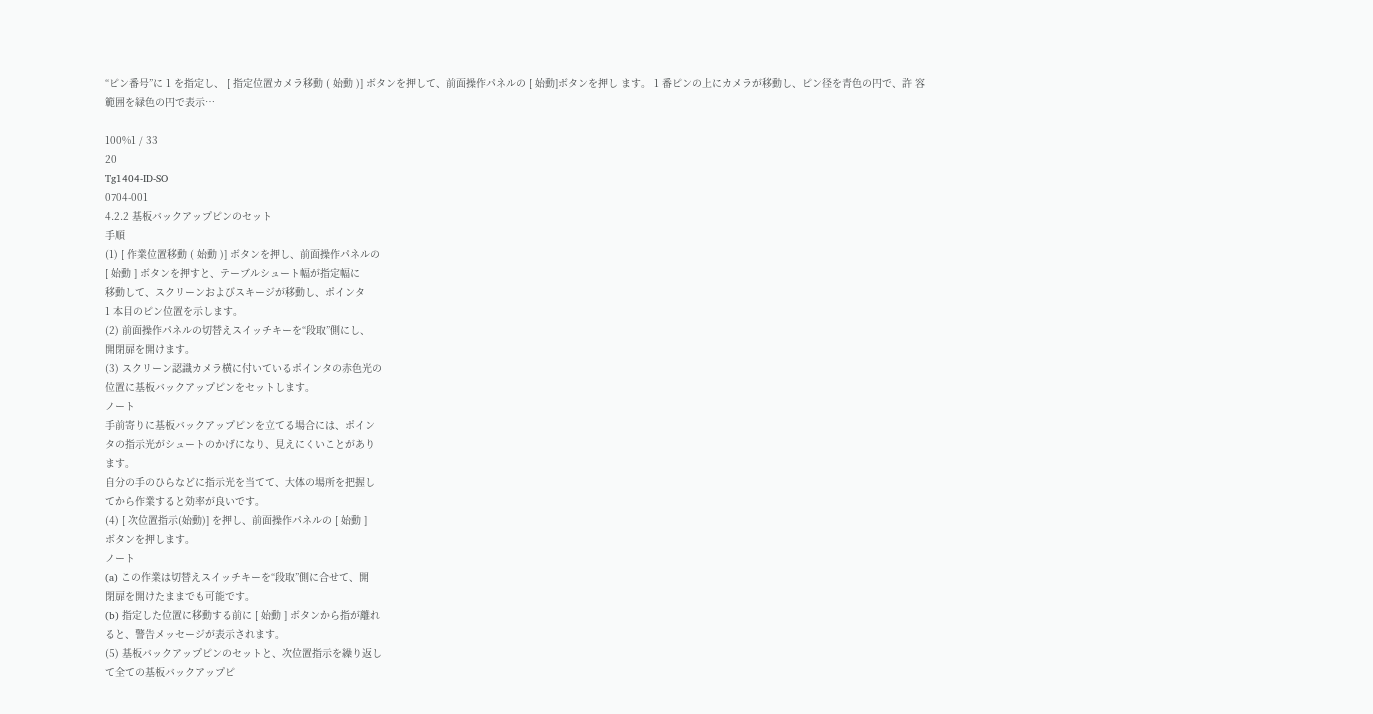“ピン番号”に 1 を指定し、 [ 指定位置カメラ移動 ( 始動 )] ボタンを押して、前面操作パネルの [ 始動]ボタンを押し ます。 1 番ピンの上にカメラが移動し、ピン径を青色の円で、許 容範囲を緑色の円で表示…

100%1 / 33
20
Tg1404-ID-SO
0704-001
4.2.2 基板バックアップピンのセット
手順
(1) [ 作業位置移動 ( 始動 )] ボタンを押し、前面操作パネルの
[ 始動 ] ボタンを押すと、テーブルシュート幅が指定幅に
移動して、スクリーンおよびスキージが移動し、ポインタ
1 本目のピン位置を示します。
(2) 前面操作パネルの切替えスイッチキーを“段取”側にし、
開閉扉を開けます。
(3) スクリーン認識カメラ横に付いているポインタの赤色光の
位置に基板バックアップピンをセットします。
ノート
手前寄りに基板バックアップピンを立てる場合には、ポイン
タの指示光がシュートのかげになり、見えにくいことがあり
ます。
自分の手のひらなどに指示光を当てて、大体の場所を把握し
てから作業すると効率が良いです。
(4) [ 次位置指示(始動)] を押し、前面操作パネルの [ 始動 ]
ボタンを押します。
ノート
(a) この作業は切替えスイッチキーを“段取”側に合せて、開
閉扉を開けたままでも可能です。
(b) 指定した位置に移動する前に [ 始動 ] ボタンから指が離れ
ると、警告メッセージが表示されます。
(5) 基板バックアップピンのセットと、次位置指示を繰り返し
て全ての基板バックアップピ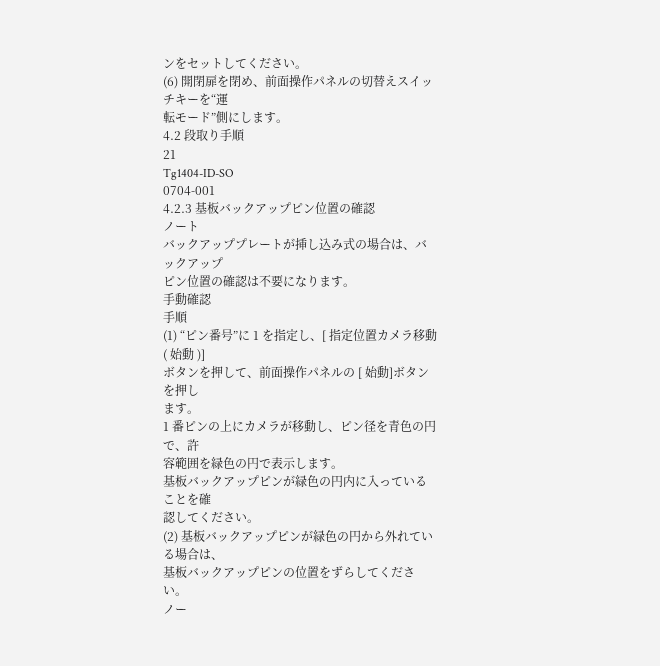ンをセットしてください。
(6) 開閉扉を閉め、前面操作パネルの切替えスイッチキーを“運
転モード”側にします。
4.2 段取り手順
21
Tg1404-ID-SO
0704-001
4.2.3 基板バックアップピン位置の確認
ノート
バックアッププレートが挿し込み式の場合は、バックアップ
ピン位置の確認は不要になります。
手動確認
手順
(1) “ピン番号”に 1 を指定し、[ 指定位置カメラ移動 ( 始動 )]
ボタンを押して、前面操作パネルの [ 始動]ボタンを押し
ます。
1 番ピンの上にカメラが移動し、ピン径を青色の円で、許
容範囲を緑色の円で表示します。
基板バックアップピンが緑色の円内に入っていることを確
認してください。
(2) 基板バックアップピンが緑色の円から外れている場合は、
基板バックアップピンの位置をずらしてください。
ノー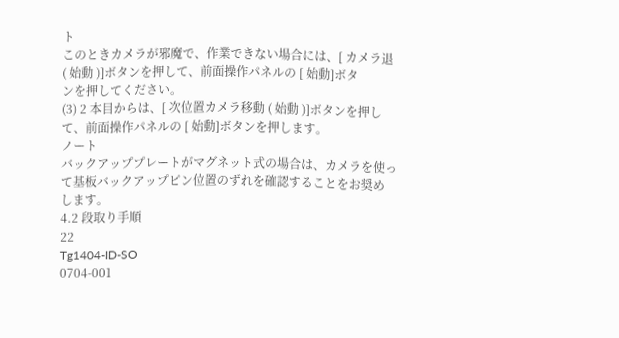ト
このときカメラが邪魔で、作業できない場合には、[ カメラ退
( 始動 )]ボタンを押して、前面操作パネルの [ 始動]ボタ
ンを押してください。
(3) 2 本目からは、[ 次位置カメラ移動 ( 始動 )]ボタンを押し
て、前面操作パネルの [ 始動]ボタンを押します。
ノート
バックアッププレートがマグネット式の場合は、カメラを使っ
て基板バックアップピン位置のずれを確認することをお奨め
します。
4.2 段取り手順
22
Tg1404-ID-SO
0704-001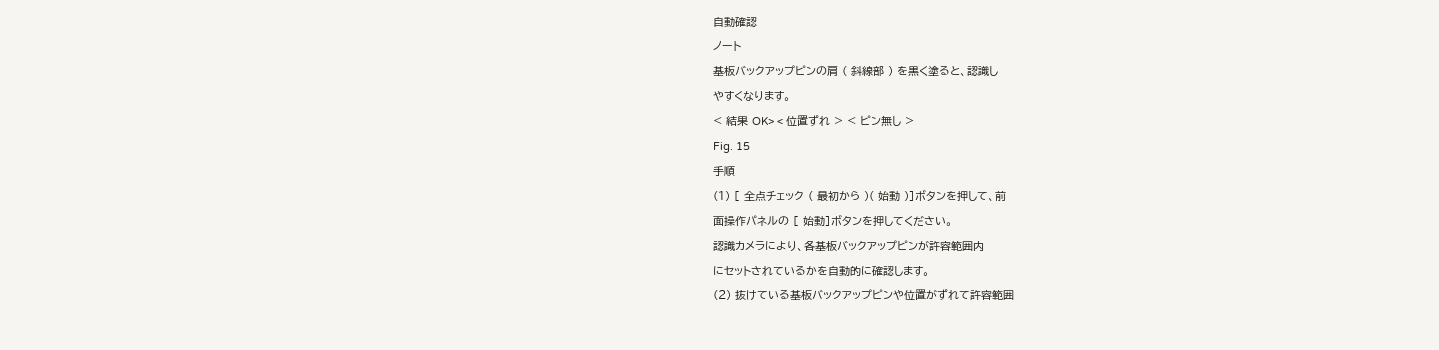自動確認
ノート
基板バックアップピンの肩 ( 斜線部 ) を黒く塗ると、認識し
やすくなります。
< 結果 OK> < 位置ずれ > < ピン無し >
Fig. 15
手順
(1) [ 全点チェック ( 最初から )( 始動 )]ボタンを押して、前
面操作パネルの [ 始動]ボタンを押してください。
認識カメラにより、各基板バックアップピンが許容範囲内
にセットされているかを自動的に確認します。
(2) 抜けている基板バックアップピンや位置がずれて許容範囲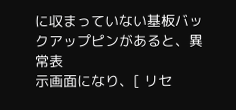に収まっていない基板バックアップピンがあると、異常表
示画面になり、[ リセ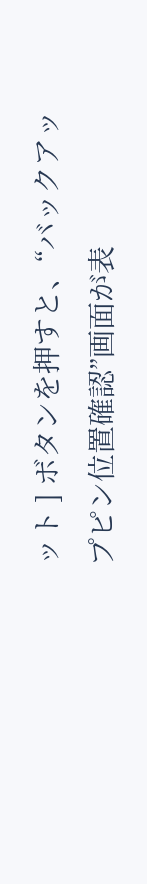ット ] ボタンを押すと、“バックアッ
プピン位置確認”画面が表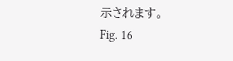示されます。
Fig. 16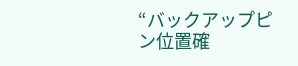“バックアップピン位置確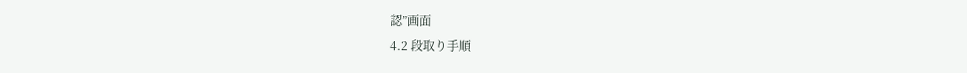認”画面
4.2 段取り手順